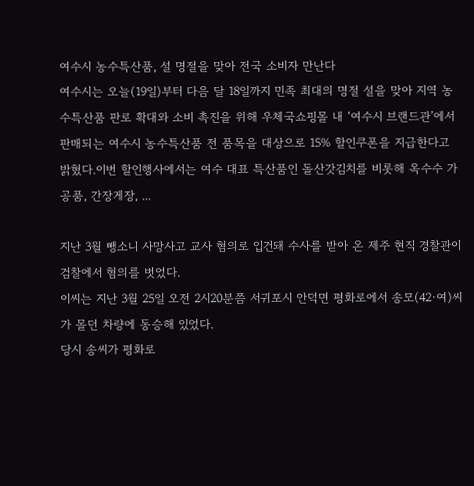여수시 농수특산품, 설 명절을 맞아 전국 소비자 만난다
여수시는 오늘(19일)부터 다음 달 18일까지 민족 최대의 명절 설을 맞아 지역 농수특산품 판로 확대와 소비 촉진을 위해 우체국쇼핑몰 내 ‘여수시 브랜드관’에서 판매되는 여수시 농수특산품 전 품목을 대상으로 15% 할인쿠폰을 지급한다고 밝혔다.이번 할인행사에서는 여수 대표 특산품인 돌산갓김치를 비롯해 옥수수 가공품, 간장게장, ...

지난 3월 뺑소니 사망사고 교사 혐의로 입건돼 수사를 받아 온 제주 현직 경찰관이 검찰에서 혐의를 벗었다.
이씨는 지난 3월 25일 오전 2시20분쯤 서귀포시 안덕면 평화로에서 송모(42·여)씨가 몰던 차량에 동승해 있었다.
당시 송씨가 평화로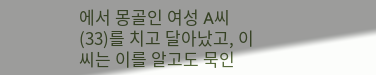에서 몽골인 여성 A씨(33)를 치고 달아났고, 이씨는 이를 알고도 묵인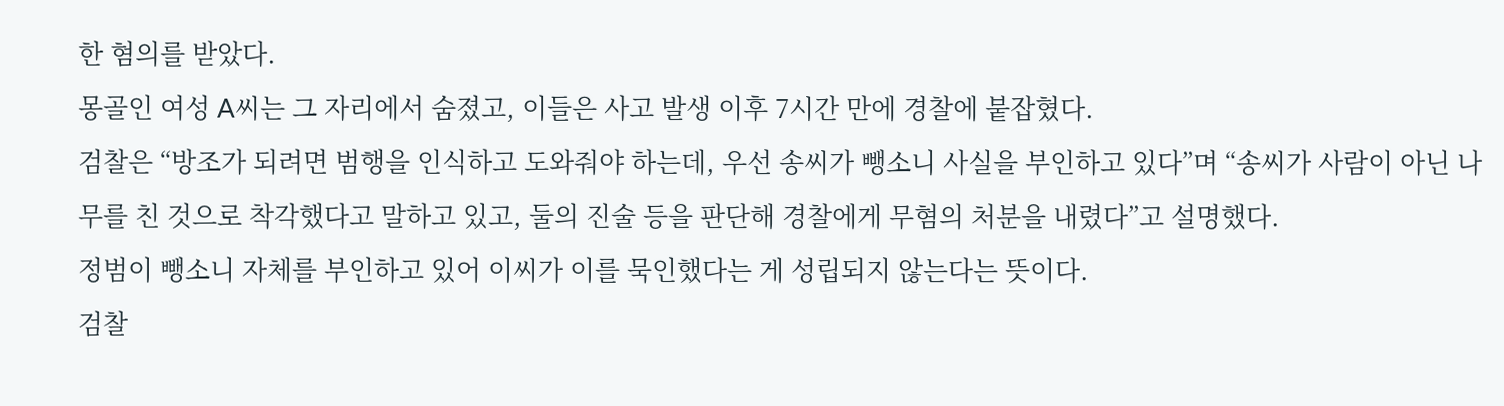한 혐의를 받았다.
몽골인 여성 A씨는 그 자리에서 숨졌고, 이들은 사고 발생 이후 7시간 만에 경찰에 붙잡혔다.
검찰은 “방조가 되려면 범행을 인식하고 도와줘야 하는데, 우선 송씨가 뺑소니 사실을 부인하고 있다”며 “송씨가 사람이 아닌 나무를 친 것으로 착각했다고 말하고 있고, 둘의 진술 등을 판단해 경찰에게 무혐의 처분을 내렸다”고 설명했다.
정범이 뺑소니 자체를 부인하고 있어 이씨가 이를 묵인했다는 게 성립되지 않는다는 뜻이다.
검찰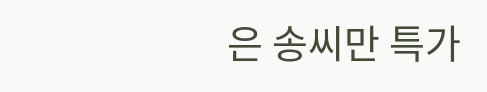은 송씨만 특가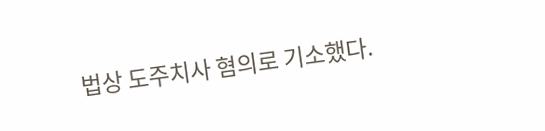법상 도주치사 혐의로 기소했다.